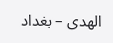الهدى – بغداد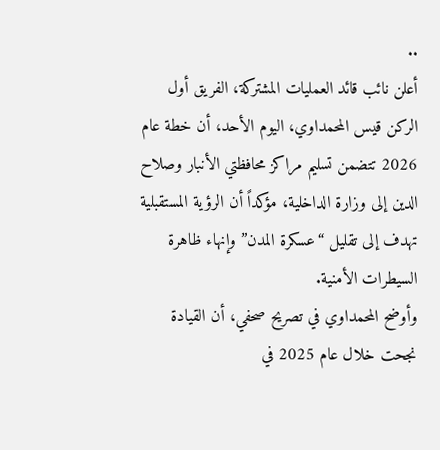..
أعلن نائب قائد العمليات المشتركة، الفريق أول الركن قيس المحمداوي، اليوم الأحد، أن خطة عام 2026 تتضمن تسليم مراكز محافظتي الأنبار وصلاح الدين إلى وزارة الداخلية، مؤكداً أن الرؤية المستقبلية تهدف إلى تقليل “عسكرة المدن” وإنهاء ظاهرة السيطرات الأمنية.
وأوضح المحمداوي في تصريح صحفي، أن القيادة نجحت خلال عام 2025 في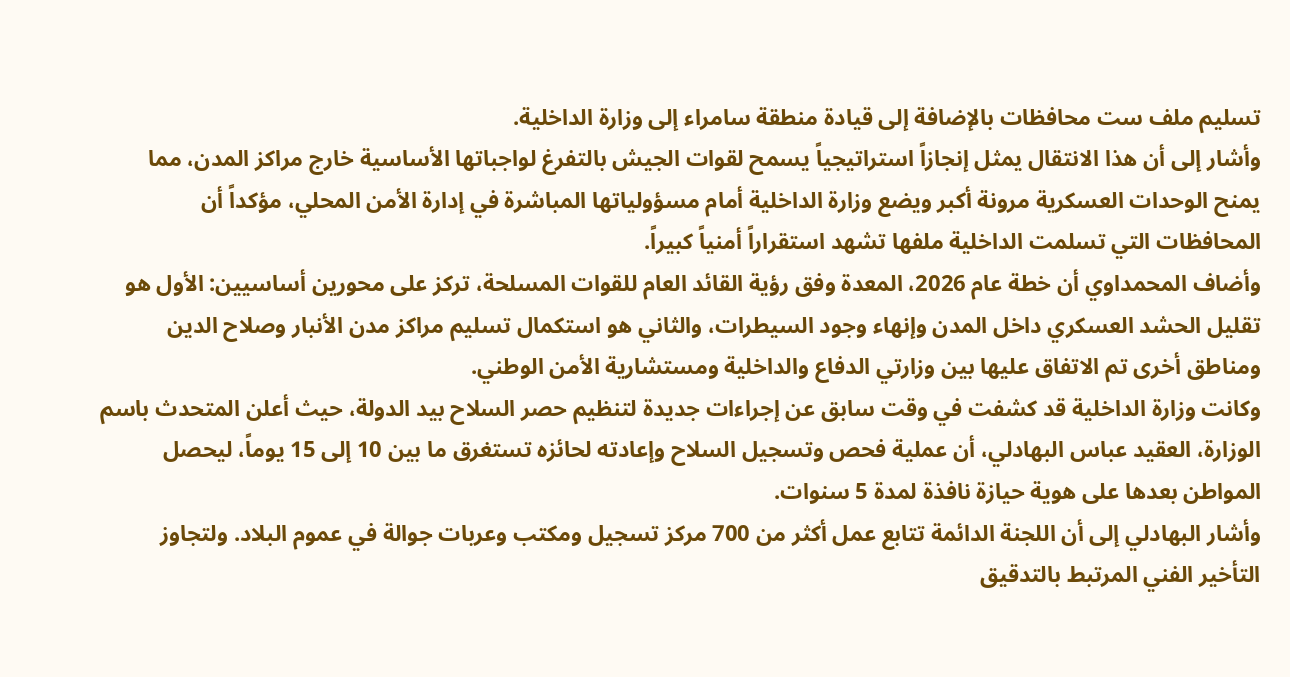تسليم ملف ست محافظات بالإضافة إلى قيادة منطقة سامراء إلى وزارة الداخلية.
وأشار إلى أن هذا الانتقال يمثل إنجازاً استراتيجياً يسمح لقوات الجيش بالتفرغ لواجباتها الأساسية خارج مراكز المدن، مما يمنح الوحدات العسكرية مرونة أكبر ويضع وزارة الداخلية أمام مسؤولياتها المباشرة في إدارة الأمن المحلي، مؤكداً أن المحافظات التي تسلمت الداخلية ملفها تشهد استقراراً أمنياً كبيراً.
وأضاف المحمداوي أن خطة عام 2026، المعدة وفق رؤية القائد العام للقوات المسلحة، تركز على محورين أساسيين: الأول هو تقليل الحشد العسكري داخل المدن وإنهاء وجود السيطرات، والثاني هو استكمال تسليم مراكز مدن الأنبار وصلاح الدين ومناطق أخرى تم الاتفاق عليها بين وزارتي الدفاع والداخلية ومستشارية الأمن الوطني.
وكانت وزارة الداخلية قد كشفت في وقت سابق عن إجراءات جديدة لتنظيم حصر السلاح بيد الدولة، حيث أعلن المتحدث باسم الوزارة، العقيد عباس البهادلي، أن عملية فحص وتسجيل السلاح وإعادته لحائزه تستغرق ما بين 10 إلى 15 يوماً، ليحصل المواطن بعدها على هوية حيازة نافذة لمدة 5 سنوات.
وأشار البهادلي إلى أن اللجنة الدائمة تتابع عمل أكثر من 700 مركز تسجيل ومكتب وعربات جوالة في عموم البلاد. ولتجاوز التأخير الفني المرتبط بالتدقيق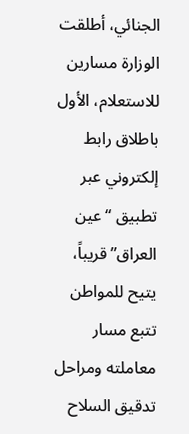الجنائي، أطلقت الوزارة مسارين للاستعلام، الأول باطلاق رابط إلكتروني عبر تطبيق “عين العراق” قريباً، يتيح للمواطن تتبع مسار معاملته ومراحل تدقيق السلاح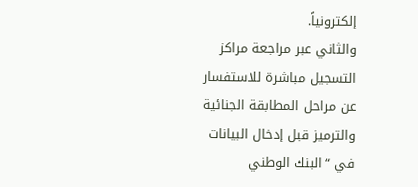إلكترونياً.
والثاني عبر مراجعة مراكز التسجيل مباشرة للاستفسار عن مراحل المطابقة الجنائية والترميز قبل إدخال البيانات في “البنك الوطني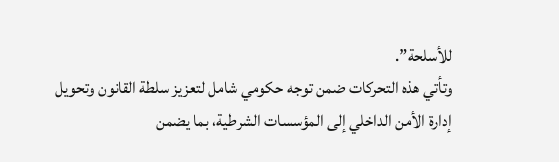للأسلحة”.
وتأتي هذه التحركات ضمن توجه حكومي شامل لتعزيز سلطة القانون وتحويل إدارة الأمن الداخلي إلى المؤسسات الشرطية، بما يضمن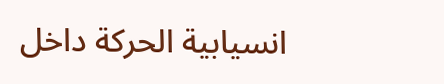انسيابية الحركة داخل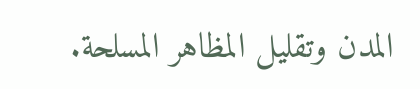المدن وتقليل المظاهر المسلحة.